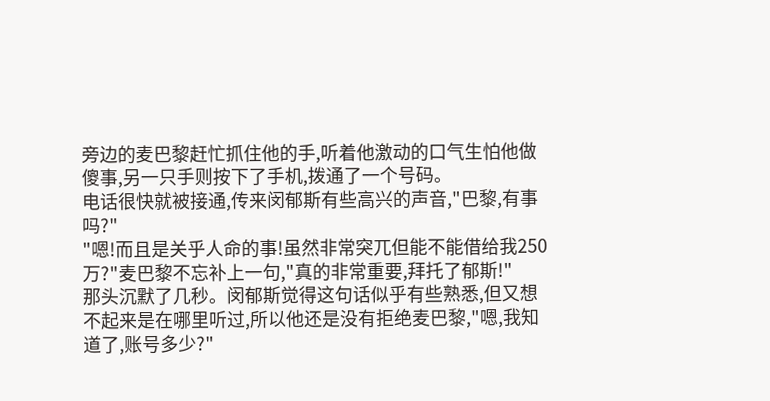旁边的麦巴黎赶忙抓住他的手,听着他激动的口气生怕他做傻事,另一只手则按下了手机,拨通了一个号码。
电话很快就被接通,传来闵郁斯有些高兴的声音,"巴黎,有事吗?"
"嗯!而且是关乎人命的事!虽然非常突兀但能不能借给我250万?"麦巴黎不忘补上一句,"真的非常重要,拜托了郁斯!"
那头沉默了几秒。闵郁斯觉得这句话似乎有些熟悉,但又想不起来是在哪里听过,所以他还是没有拒绝麦巴黎,"嗯,我知道了,账号多少?"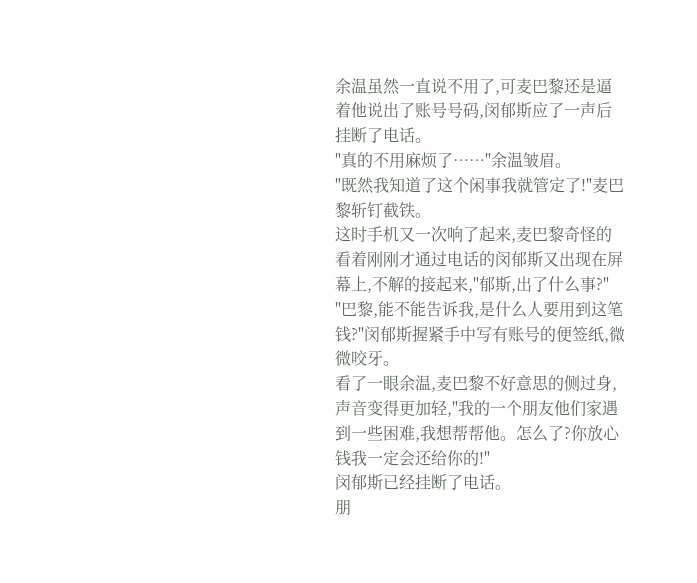余温虽然一直说不用了,可麦巴黎还是逼着他说出了账号号码,闵郁斯应了一声后挂断了电话。
"真的不用麻烦了……"余温皱眉。
"既然我知道了这个闲事我就管定了!"麦巴黎斩钉截铁。
这时手机又一次响了起来,麦巴黎奇怪的看着刚刚才通过电话的闵郁斯又出现在屏幕上,不解的接起来,"郁斯,出了什么事?"
"巴黎,能不能告诉我,是什么人要用到这笔钱?"闵郁斯握紧手中写有账号的便签纸,微微咬牙。
看了一眼余温,麦巴黎不好意思的侧过身,声音变得更加轻,"我的一个朋友他们家遇到一些困难,我想帮帮他。怎么了?你放心钱我一定会还给你的!"
闵郁斯已经挂断了电话。
朋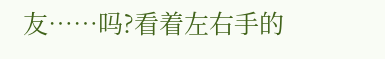友……吗?看着左右手的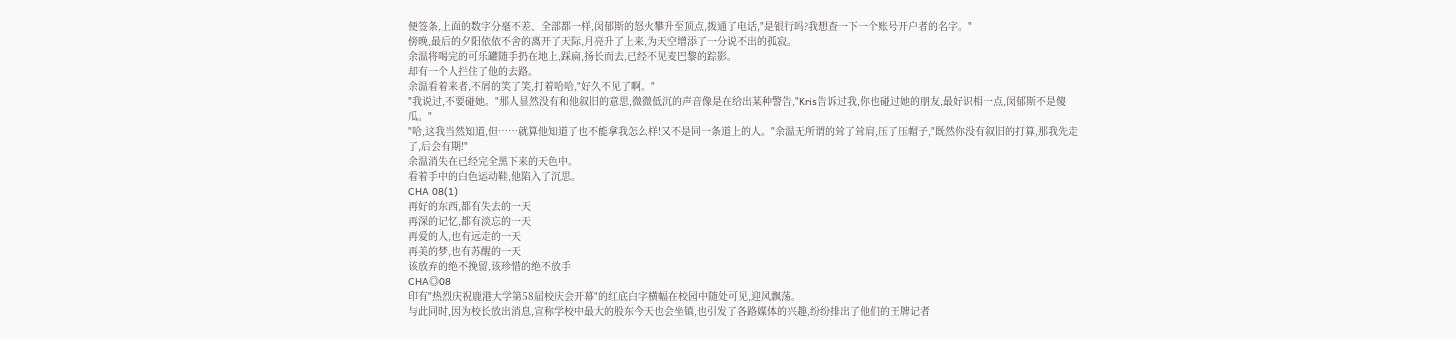便签条,上面的数字分毫不差、全部都一样,闵郁斯的怒火攀升至顶点,拨通了电话,"是银行吗?我想查一下一个账号开户者的名字。"
傍晚,最后的夕阳依依不舍的离开了天际,月亮升了上来,为天空增添了一分说不出的孤寂。
余温将喝完的可乐罐随手扔在地上,踩扁,扬长而去,已经不见麦巴黎的踪影。
却有一个人拦住了他的去路。
余温看着来者,不屑的笑了笑,打着哈哈,"好久不见了啊。"
"我说过,不要碰她。"那人显然没有和他叙旧的意思,微微低沉的声音像是在给出某种警告,"Kris告诉过我,你也碰过她的朋友,最好识相一点,闵郁斯不是傻瓜。"
"哈,这我当然知道,但……就算他知道了也不能拿我怎么样!又不是同一条道上的人。"余温无所谓的耸了耸肩,压了压帽子,"既然你没有叙旧的打算,那我先走了,后会有期!"
余温消失在已经完全黑下来的天色中。
看着手中的白色运动鞋,他陷入了沉思。
CHA 08(1)
再好的东西,都有失去的一天
再深的记忆,都有淡忘的一天
再爱的人,也有远走的一天
再美的梦,也有苏醒的一天
该放弃的绝不挽留,该珍惜的绝不放手
CHA◎08
印有"热烈庆祝鹿港大学第58届校庆会开幕"的红底白字横幅在校园中随处可见,迎风飘荡。
与此同时,因为校长放出消息,宣称学校中最大的股东今天也会坐镇,也引发了各路媒体的兴趣,纷纷排出了他们的王牌记者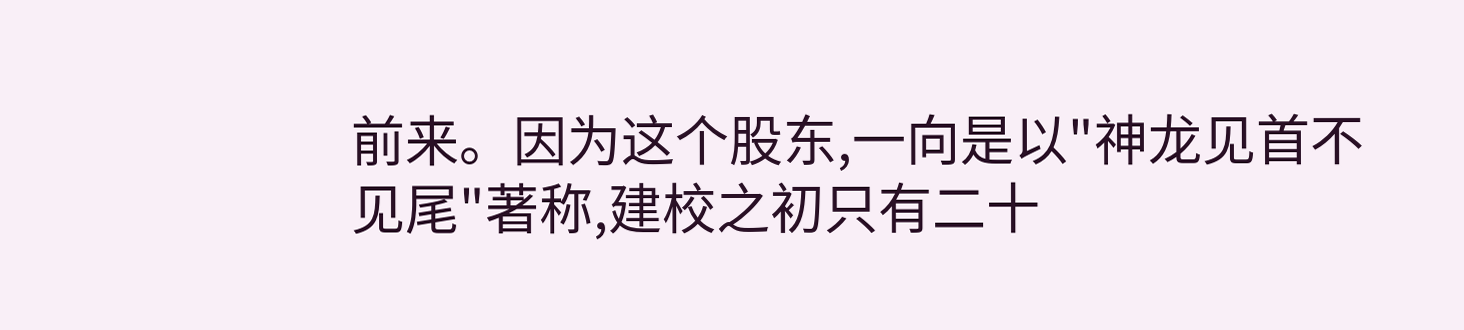前来。因为这个股东,一向是以"神龙见首不见尾"著称,建校之初只有二十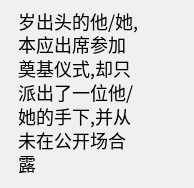岁出头的他/她,本应出席参加奠基仪式,却只派出了一位他/她的手下,并从未在公开场合露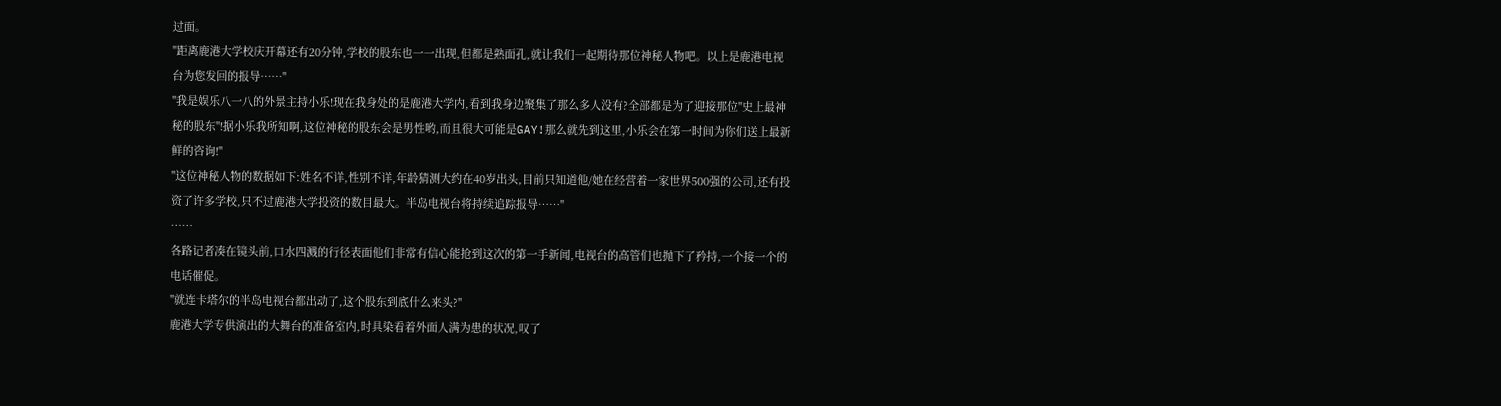过面。
"距离鹿港大学校庆开幕还有20分钟,学校的股东也一一出现,但都是熟面孔,就让我们一起期待那位神秘人物吧。以上是鹿港电视台为您发回的报导……"
"我是娱乐八一八的外景主持小乐!现在我身处的是鹿港大学内,看到我身边聚集了那么多人没有?全部都是为了迎接那位"史上最神秘的股东"!据小乐我所知啊,这位神秘的股东会是男性哟,而且很大可能是GAY!那么就先到这里,小乐会在第一时间为你们送上最新鲜的咨询!"
"这位神秘人物的数据如下:姓名不详,性别不详,年龄猜测大约在40岁出头,目前只知道他/她在经营着一家世界500强的公司,还有投资了许多学校,只不过鹿港大学投资的数目最大。半岛电视台将持续追踪报导……"
……
各路记者凑在镜头前,口水四溅的行径表面他们非常有信心能抢到这次的第一手新闻,电视台的高管们也抛下了矜持,一个接一个的电话催促。
"就连卡塔尔的半岛电视台都出动了,这个股东到底什么来头?"
鹿港大学专供演出的大舞台的准备室内,时具染看着外面人满为患的状况,叹了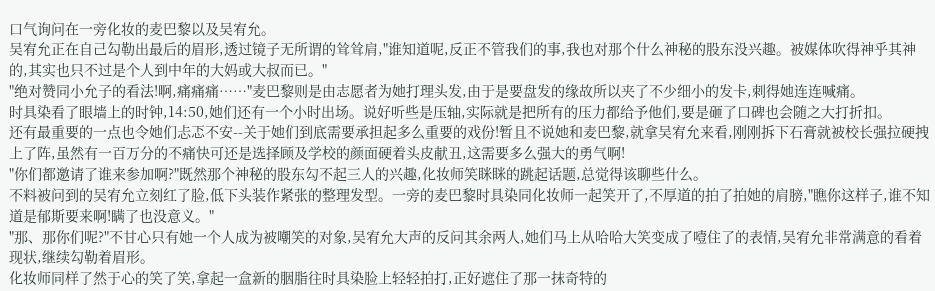口气询问在一旁化妆的麦巴黎以及吴宥允。
吴宥允正在自己勾勒出最后的眉形,透过镜子无所谓的耸耸肩,"谁知道呢,反正不管我们的事,我也对那个什么神秘的股东没兴趣。被媒体吹得神乎其神的,其实也只不过是个人到中年的大妈或大叔而已。"
"绝对赞同小允子的看法!啊,痛痛痛……"麦巴黎则是由志愿者为她打理头发,由于是要盘发的缘故所以夹了不少细小的发卡,刺得她连连喊痛。
时具染看了眼墙上的时钟,14:50,她们还有一个小时出场。说好听些是压轴,实际就是把所有的压力都给予他们,要是砸了口碑也会随之大打折扣。
还有最重要的一点也令她们忐忑不安--关于她们到底需要承担起多么重要的戏份!暂且不说她和麦巴黎,就拿吴宥允来看,刚刚拆下石膏就被校长强拉硬拽上了阵,虽然有一百万分的不痛快可还是选择顾及学校的颜面硬着头皮献丑,这需要多么强大的勇气啊!
"你们都邀请了谁来参加啊?"既然那个神秘的股东勾不起三人的兴趣,化妆师笑眯眯的跳起话题,总觉得该聊些什么。
不料被问到的吴宥允立刻红了脸,低下头装作紧张的整理发型。一旁的麦巴黎时具染同化妆师一起笑开了,不厚道的拍了拍她的肩膀,"瞧你这样子,谁不知道是郁斯要来啊!瞒了也没意义。"
"那、那你们呢?"不甘心只有她一个人成为被嘲笑的对象,吴宥允大声的反问其余两人,她们马上从哈哈大笑变成了噎住了的表情,吴宥允非常满意的看着现状,继续勾勒着眉形。
化妆师同样了然于心的笑了笑,拿起一盒新的胭脂往时具染脸上轻轻拍打,正好遮住了那一抹奇特的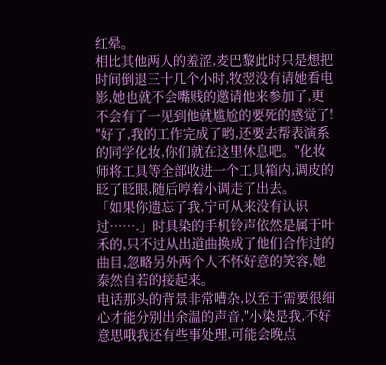红晕。
相比其他两人的羞涩,麦巴黎此时只是想把时间倒退三十几个小时,牧翌没有请她看电影,她也就不会嘴贱的邀请他来参加了,更不会有了一见到他就尴尬的要死的感觉了!
"好了,我的工作完成了哟,还要去帮表演系的同学化妆,你们就在这里休息吧。"化妆师将工具等全部收进一个工具箱内,调皮的眨了眨眼,随后哼着小调走了出去。
「如果你遗忘了我,宁可从来没有认识过…….」时具染的手机铃声依然是属于叶禾的,只不过从出道曲换成了他们合作过的曲目,忽略另外两个人不怀好意的笑容,她泰然自若的接起来。
电话那头的背景非常嘈杂,以至于需要很细心才能分别出余温的声音,"小染是我,不好意思哦我还有些事处理,可能会晚点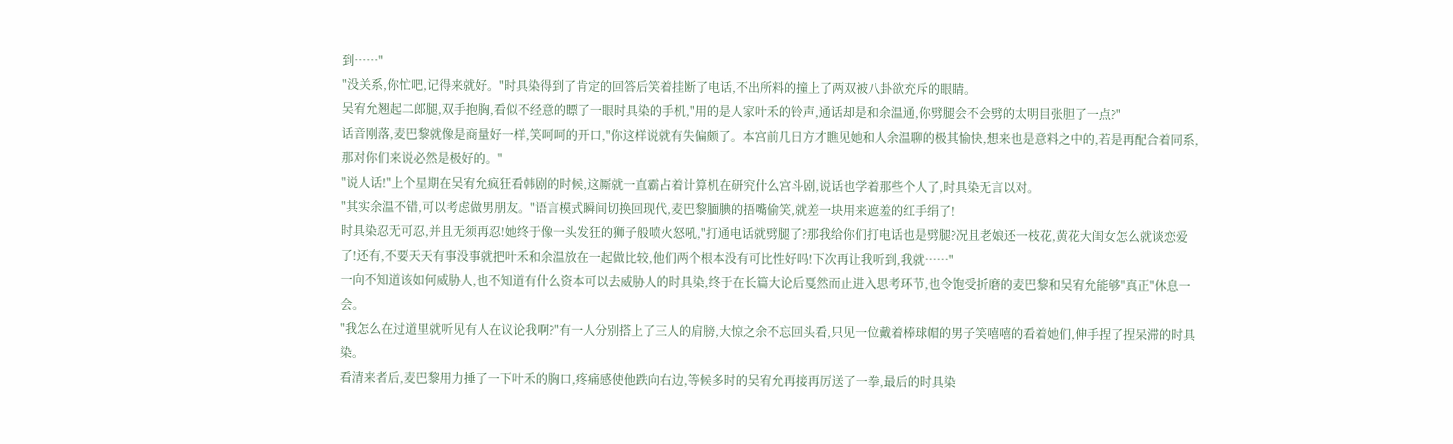到……"
"没关系,你忙吧,记得来就好。"时具染得到了肯定的回答后笑着挂断了电话,不出所料的撞上了两双被八卦欲充斥的眼睛。
吴宥允翘起二郎腿,双手抱胸,看似不经意的瞟了一眼时具染的手机,"用的是人家叶禾的铃声,通话却是和余温通,你劈腿会不会劈的太明目张胆了一点?"
话音刚落,麦巴黎就像是商量好一样,笑呵呵的开口,"你这样说就有失偏颇了。本宫前几日方才瞧见她和人余温聊的极其愉快,想来也是意料之中的,若是再配合着同系,那对你们来说必然是极好的。"
"说人话!"上个星期在吴宥允疯狂看韩剧的时候,这厮就一直霸占着计算机在研究什么宫斗剧,说话也学着那些个人了,时具染无言以对。
"其实余温不错,可以考虑做男朋友。"语言模式瞬间切换回现代,麦巴黎腼腆的捂嘴偷笑,就差一块用来遮羞的红手绢了!
时具染忍无可忍,并且无须再忍!她终于像一头发狂的狮子般喷火怒吼,"打通电话就劈腿了?那我给你们打电话也是劈腿?况且老娘还一枝花,黄花大闺女怎么就谈恋爱了!还有,不要天天有事没事就把叶禾和余温放在一起做比较,他们两个根本没有可比性好吗!下次再让我听到,我就……"
一向不知道该如何威胁人,也不知道有什么资本可以去威胁人的时具染,终于在长篇大论后戛然而止进入思考环节,也令饱受折磨的麦巴黎和吴宥允能够"真正"休息一会。
"我怎么在过道里就听见有人在议论我啊?"有一人分别搭上了三人的肩膀,大惊之余不忘回头看,只见一位戴着棒球帽的男子笑嘻嘻的看着她们,伸手捏了捏呆滞的时具染。
看清来者后,麦巴黎用力捶了一下叶禾的胸口,疼痛感使他跌向右边,等候多时的吴宥允再接再厉送了一拳,最后的时具染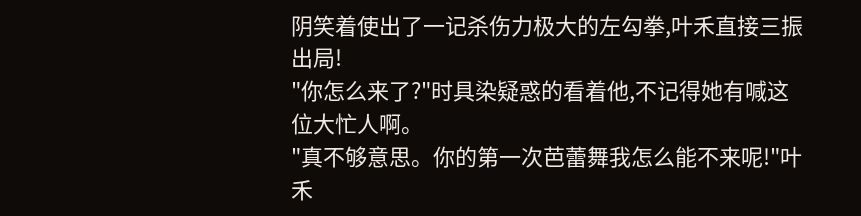阴笑着使出了一记杀伤力极大的左勾拳,叶禾直接三振出局!
"你怎么来了?"时具染疑惑的看着他,不记得她有喊这位大忙人啊。
"真不够意思。你的第一次芭蕾舞我怎么能不来呢!"叶禾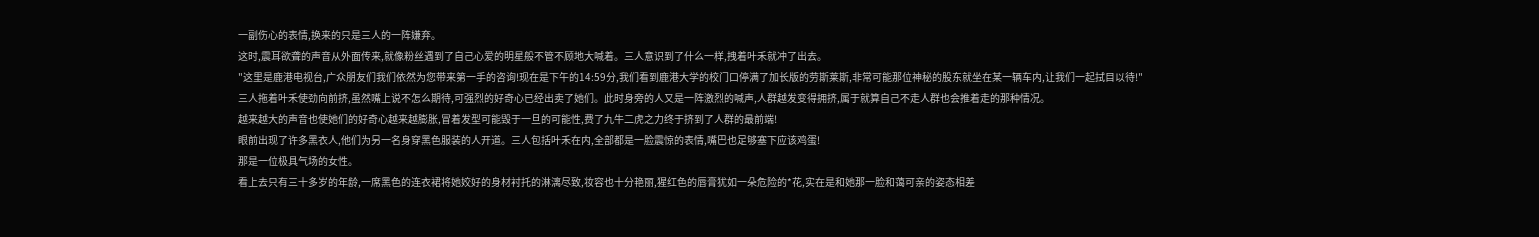一副伤心的表情,换来的只是三人的一阵嫌弃。
这时,震耳欲聋的声音从外面传来,就像粉丝遇到了自己心爱的明星般不管不顾地大喊着。三人意识到了什么一样,拽着叶禾就冲了出去。
"这里是鹿港电视台,广众朋友们我们依然为您带来第一手的咨询!现在是下午的14:59分,我们看到鹿港大学的校门口停满了加长版的劳斯莱斯,非常可能那位神秘的股东就坐在某一辆车内,让我们一起拭目以待!"
三人拖着叶禾使劲向前挤,虽然嘴上说不怎么期待,可强烈的好奇心已经出卖了她们。此时身旁的人又是一阵激烈的喊声,人群越发变得拥挤,属于就算自己不走人群也会推着走的那种情况。
越来越大的声音也使她们的好奇心越来越膨胀,冒着发型可能毁于一旦的可能性,费了九牛二虎之力终于挤到了人群的最前端!
眼前出现了许多黑衣人,他们为另一名身穿黑色服装的人开道。三人包括叶禾在内,全部都是一脸震惊的表情,嘴巴也足够塞下应该鸡蛋!
那是一位极具气场的女性。
看上去只有三十多岁的年龄,一席黑色的连衣裙将她姣好的身材衬托的淋漓尽致,妆容也十分艳丽,猩红色的唇膏犹如一朵危险的*花,实在是和她那一脸和蔼可亲的姿态相差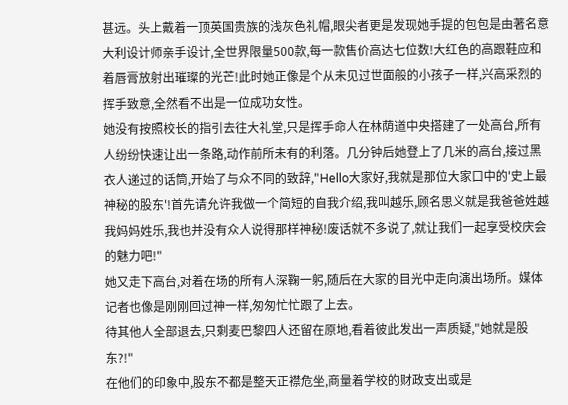甚远。头上戴着一顶英国贵族的浅灰色礼帽,眼尖者更是发现她手提的包包是由著名意大利设计师亲手设计,全世界限量500款,每一款售价高达七位数!大红色的高跟鞋应和着唇膏放射出璀璨的光芒!此时她正像是个从未见过世面般的小孩子一样,兴高采烈的挥手致意,全然看不出是一位成功女性。
她没有按照校长的指引去往大礼堂,只是挥手命人在林荫道中央搭建了一处高台,所有人纷纷快速让出一条路,动作前所未有的利落。几分钟后她登上了几米的高台,接过黑衣人递过的话筒,开始了与众不同的致辞,"Hello大家好,我就是那位大家口中的'史上最神秘的股东'!首先请允许我做一个简短的自我介绍,我叫越乐,顾名思义就是我爸爸姓越我妈妈姓乐,我也并没有众人说得那样神秘!废话就不多说了,就让我们一起享受校庆会的魅力吧!"
她又走下高台,对着在场的所有人深鞠一躬,随后在大家的目光中走向演出场所。媒体记者也像是刚刚回过神一样,匆匆忙忙跟了上去。
待其他人全部退去,只剩麦巴黎四人还留在原地,看着彼此发出一声质疑,"她就是股东?!"
在他们的印象中,股东不都是整天正襟危坐,商量着学校的财政支出或是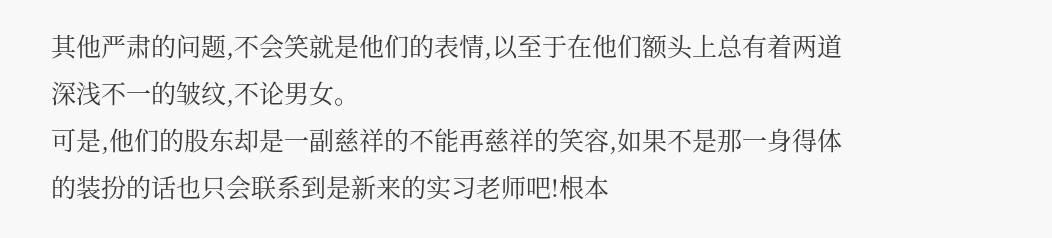其他严肃的问题,不会笑就是他们的表情,以至于在他们额头上总有着两道深浅不一的皱纹,不论男女。
可是,他们的股东却是一副慈祥的不能再慈祥的笑容,如果不是那一身得体的装扮的话也只会联系到是新来的实习老师吧!根本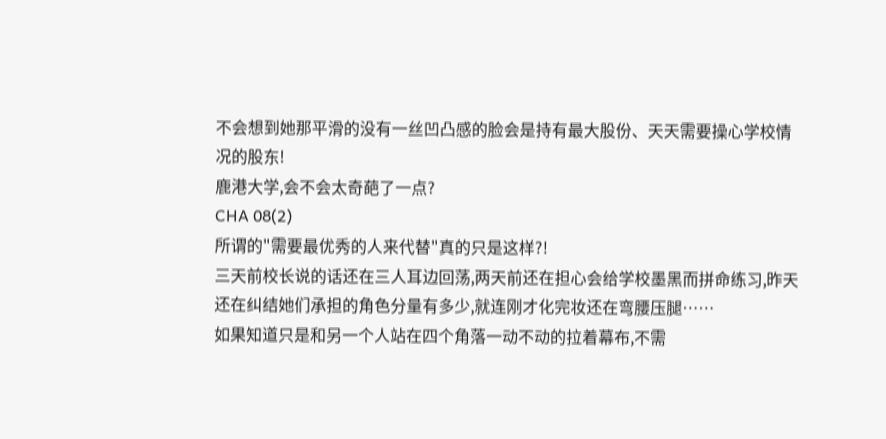不会想到她那平滑的没有一丝凹凸感的脸会是持有最大股份、天天需要操心学校情况的股东!
鹿港大学,会不会太奇葩了一点?
CHA 08(2)
所谓的"需要最优秀的人来代替"真的只是这样?!
三天前校长说的话还在三人耳边回荡,两天前还在担心会给学校墨黑而拼命练习,昨天还在纠结她们承担的角色分量有多少,就连刚才化完妆还在弯腰压腿……
如果知道只是和另一个人站在四个角落一动不动的拉着幕布,不需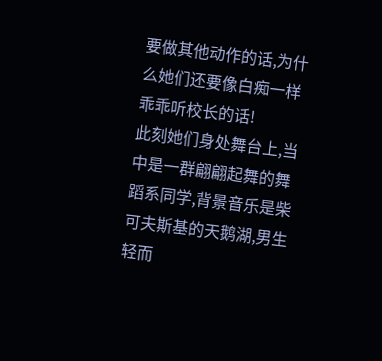要做其他动作的话,为什么她们还要像白痴一样乖乖听校长的话!
此刻她们身处舞台上,当中是一群翩翩起舞的舞蹈系同学,背景音乐是柴可夫斯基的天鹅湖,男生轻而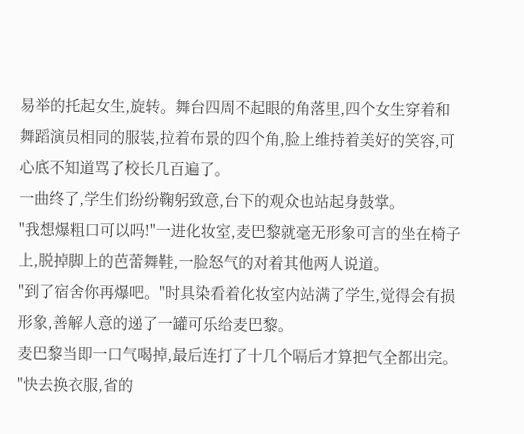易举的托起女生,旋转。舞台四周不起眼的角落里,四个女生穿着和舞蹈演员相同的服装,拉着布景的四个角,脸上维持着美好的笑容,可心底不知道骂了校长几百遍了。
一曲终了,学生们纷纷鞠躬致意,台下的观众也站起身鼓掌。
"我想爆粗口可以吗!"一进化妆室,麦巴黎就毫无形象可言的坐在椅子上,脱掉脚上的芭蕾舞鞋,一脸怒气的对着其他两人说道。
"到了宿舍你再爆吧。"时具染看着化妆室内站满了学生,觉得会有损形象,善解人意的递了一罐可乐给麦巴黎。
麦巴黎当即一口气喝掉,最后连打了十几个嗝后才算把气全都出完。
"快去换衣服,省的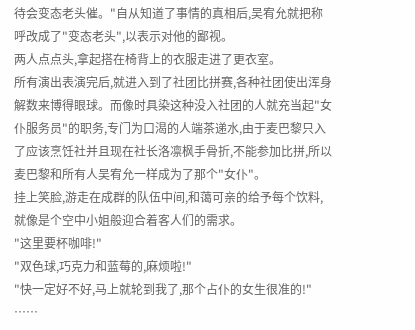待会变态老头催。"自从知道了事情的真相后,吴宥允就把称呼改成了"变态老头",以表示对他的鄙视。
两人点点头,拿起搭在椅背上的衣服走进了更衣室。
所有演出表演完后,就进入到了社团比拼赛,各种社团使出浑身解数来博得眼球。而像时具染这种没入社团的人就充当起"女仆服务员"的职务,专门为口渴的人端茶递水,由于麦巴黎只入了应该烹饪社并且现在社长洛凛枫手骨折,不能参加比拼,所以麦巴黎和所有人吴宥允一样成为了那个"女仆"。
挂上笑脸,游走在成群的队伍中间,和蔼可亲的给予每个饮料,就像是个空中小姐般迎合着客人们的需求。
"这里要杯咖啡!"
"双色球,巧克力和蓝莓的,麻烦啦!"
"快一定好不好,马上就轮到我了,那个占仆的女生很准的!"
……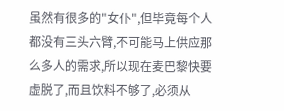虽然有很多的"女仆",但毕竟每个人都没有三头六臂,不可能马上供应那么多人的需求,所以现在麦巴黎快要虚脱了,而且饮料不够了,必须从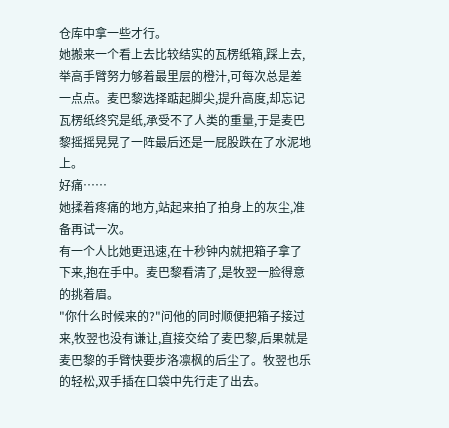仓库中拿一些才行。
她搬来一个看上去比较结实的瓦楞纸箱,踩上去,举高手臂努力够着最里层的橙汁,可每次总是差一点点。麦巴黎选择踮起脚尖,提升高度,却忘记瓦楞纸终究是纸,承受不了人类的重量,于是麦巴黎摇摇晃晃了一阵最后还是一屁股跌在了水泥地上。
好痛……
她揉着疼痛的地方,站起来拍了拍身上的灰尘,准备再试一次。
有一个人比她更迅速,在十秒钟内就把箱子拿了下来,抱在手中。麦巴黎看清了,是牧翌一脸得意的挑着眉。
"你什么时候来的?"问他的同时顺便把箱子接过来,牧翌也没有谦让,直接交给了麦巴黎,后果就是麦巴黎的手臂快要步洛凛枫的后尘了。牧翌也乐的轻松,双手插在口袋中先行走了出去。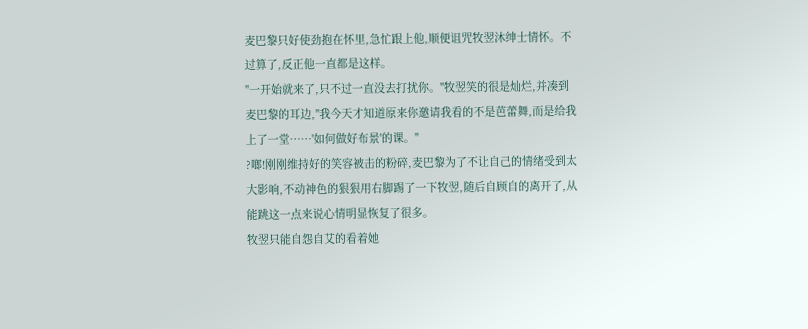麦巴黎只好使劲抱在怀里,急忙跟上他,顺便诅咒牧翌沐绅士情怀。不过算了,反正他一直都是这样。
"一开始就来了,只不过一直没去打扰你。"牧翌笑的很是灿烂,并凑到麦巴黎的耳边,"我今天才知道原来你邀请我看的不是芭蕾舞,而是给我上了一堂……'如何做好布景'的课。"
?啷!刚刚维持好的笑容被击的粉碎,麦巴黎为了不让自己的情绪受到太大影响,不动神色的狠狠用右脚踢了一下牧翌,随后自顾自的离开了,从能跳这一点来说心情明显恢复了很多。
牧翌只能自怨自艾的看着她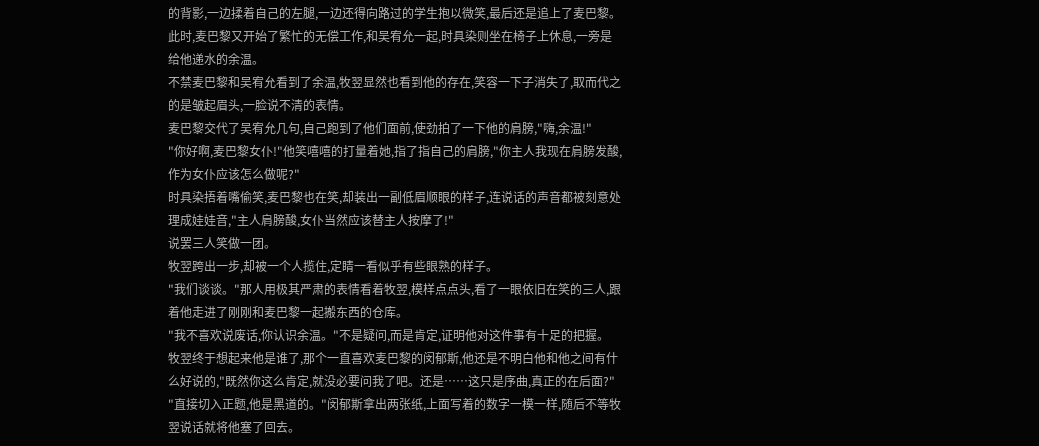的背影,一边揉着自己的左腿,一边还得向路过的学生抱以微笑,最后还是追上了麦巴黎。
此时,麦巴黎又开始了繁忙的无偿工作,和吴宥允一起,时具染则坐在椅子上休息,一旁是给他递水的余温。
不禁麦巴黎和吴宥允看到了余温,牧翌显然也看到他的存在,笑容一下子消失了,取而代之的是皱起眉头,一脸说不清的表情。
麦巴黎交代了吴宥允几句,自己跑到了他们面前,使劲拍了一下他的肩膀,"嗨,余温!"
"你好啊,麦巴黎女仆!"他笑嘻嘻的打量着她,指了指自己的肩膀,"你主人我现在肩膀发酸,作为女仆应该怎么做呢?"
时具染捂着嘴偷笑,麦巴黎也在笑,却装出一副低眉顺眼的样子,连说话的声音都被刻意处理成娃娃音,"主人肩膀酸,女仆当然应该替主人按摩了!"
说罢三人笑做一团。
牧翌跨出一步,却被一个人揽住,定睛一看似乎有些眼熟的样子。
"我们谈谈。"那人用极其严肃的表情看着牧翌,模样点点头,看了一眼依旧在笑的三人,跟着他走进了刚刚和麦巴黎一起搬东西的仓库。
"我不喜欢说废话,你认识余温。"不是疑问,而是肯定,证明他对这件事有十足的把握。
牧翌终于想起来他是谁了,那个一直喜欢麦巴黎的闵郁斯,他还是不明白他和他之间有什么好说的,"既然你这么肯定,就没必要问我了吧。还是……这只是序曲,真正的在后面?"
"直接切入正题,他是黑道的。"闵郁斯拿出两张纸,上面写着的数字一模一样,随后不等牧翌说话就将他塞了回去。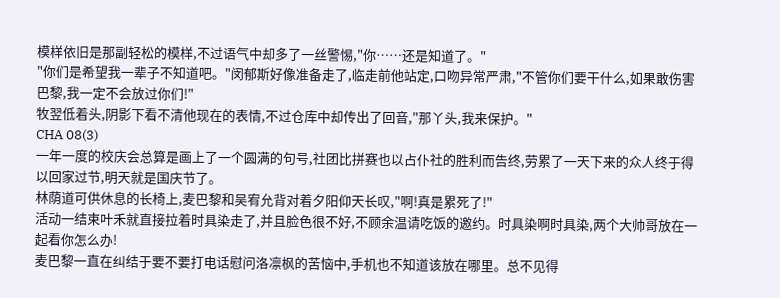模样依旧是那副轻松的模样,不过语气中却多了一丝警惕,"你……还是知道了。"
"你们是希望我一辈子不知道吧。"闵郁斯好像准备走了,临走前他站定,口吻异常严肃,"不管你们要干什么,如果敢伤害巴黎,我一定不会放过你们!"
牧翌低着头,阴影下看不清他现在的表情,不过仓库中却传出了回音,"那丫头,我来保护。"
CHA 08(3)
一年一度的校庆会总算是画上了一个圆满的句号,社团比拼赛也以占仆社的胜利而告终,劳累了一天下来的众人终于得以回家过节,明天就是国庆节了。
林荫道可供休息的长椅上,麦巴黎和吴宥允背对着夕阳仰天长叹,"啊!真是累死了!"
活动一结束叶禾就直接拉着时具染走了,并且脸色很不好,不顾余温请吃饭的邀约。时具染啊时具染,两个大帅哥放在一起看你怎么办!
麦巴黎一直在纠结于要不要打电话慰问洛凛枫的苦恼中,手机也不知道该放在哪里。总不见得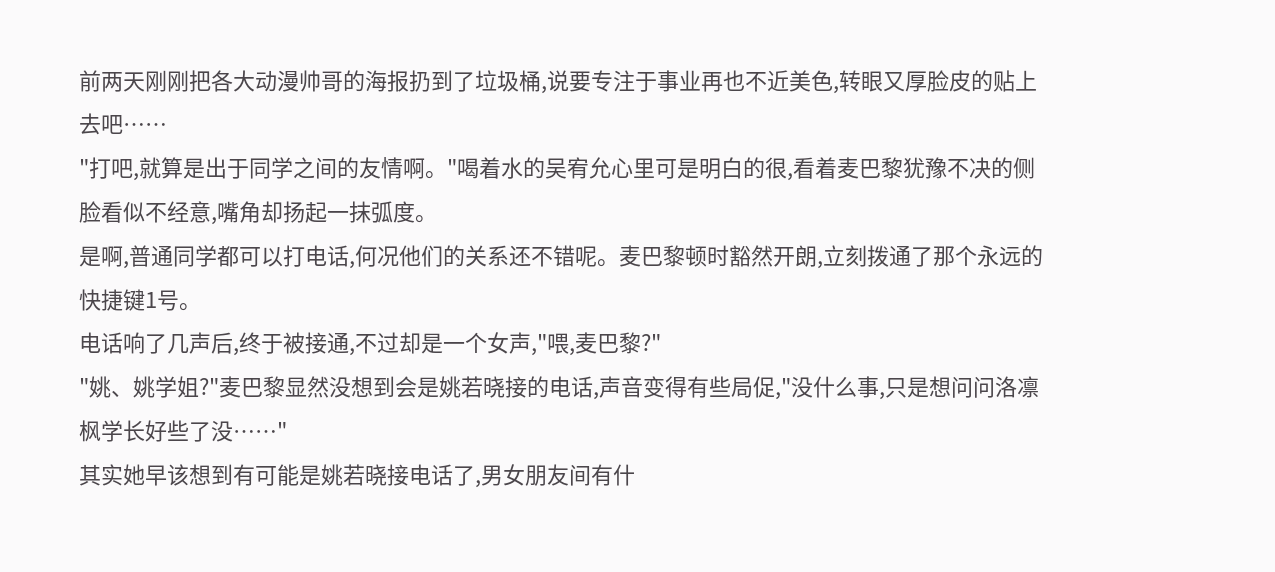前两天刚刚把各大动漫帅哥的海报扔到了垃圾桶,说要专注于事业再也不近美色,转眼又厚脸皮的贴上去吧……
"打吧,就算是出于同学之间的友情啊。"喝着水的吴宥允心里可是明白的很,看着麦巴黎犹豫不决的侧脸看似不经意,嘴角却扬起一抹弧度。
是啊,普通同学都可以打电话,何况他们的关系还不错呢。麦巴黎顿时豁然开朗,立刻拨通了那个永远的快捷键1号。
电话响了几声后,终于被接通,不过却是一个女声,"喂,麦巴黎?"
"姚、姚学姐?"麦巴黎显然没想到会是姚若晓接的电话,声音变得有些局促,"没什么事,只是想问问洛凛枫学长好些了没……"
其实她早该想到有可能是姚若晓接电话了,男女朋友间有什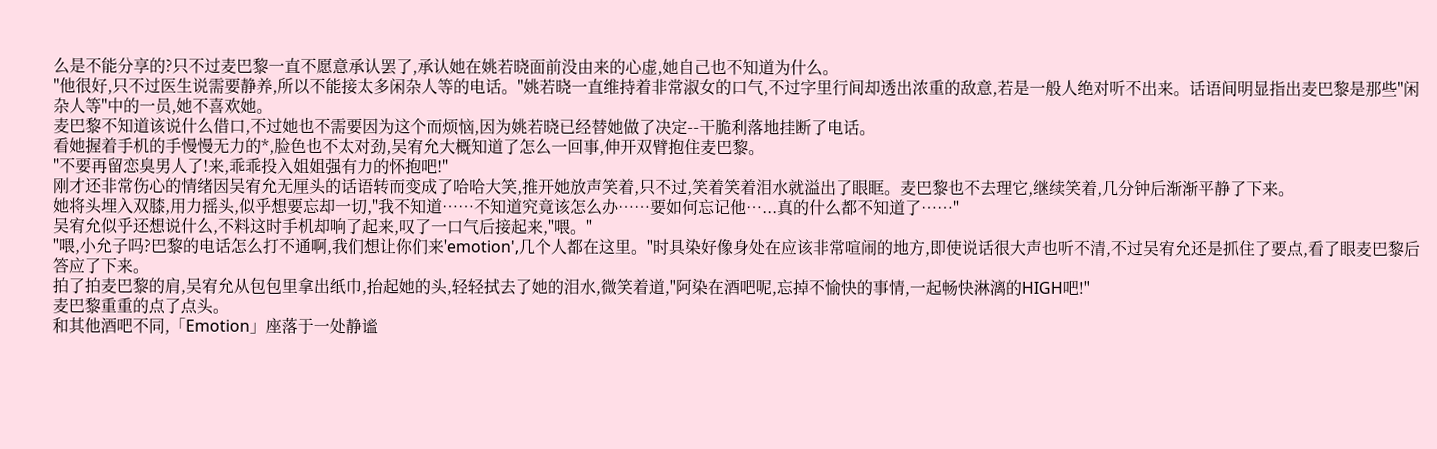么是不能分享的?只不过麦巴黎一直不愿意承认罢了,承认她在姚若晓面前没由来的心虚,她自己也不知道为什么。
"他很好,只不过医生说需要静养,所以不能接太多闲杂人等的电话。"姚若晓一直维持着非常淑女的口气,不过字里行间却透出浓重的敌意,若是一般人绝对听不出来。话语间明显指出麦巴黎是那些"闲杂人等"中的一员,她不喜欢她。
麦巴黎不知道该说什么借口,不过她也不需要因为这个而烦恼,因为姚若晓已经替她做了决定--干脆利落地挂断了电话。
看她握着手机的手慢慢无力的*,脸色也不太对劲,吴宥允大概知道了怎么一回事,伸开双臂抱住麦巴黎。
"不要再留恋臭男人了!来,乖乖投入姐姐强有力的怀抱吧!"
刚才还非常伤心的情绪因吴宥允无厘头的话语转而变成了哈哈大笑,推开她放声笑着,只不过,笑着笑着泪水就溢出了眼眶。麦巴黎也不去理它,继续笑着,几分钟后渐渐平静了下来。
她将头埋入双膝,用力摇头,似乎想要忘却一切,"我不知道……不知道究竟该怎么办……要如何忘记他…...真的什么都不知道了……"
吴宥允似乎还想说什么,不料这时手机却响了起来,叹了一口气后接起来,"喂。"
"喂,小允子吗?巴黎的电话怎么打不通啊,我们想让你们来'emotion',几个人都在这里。"时具染好像身处在应该非常喧闹的地方,即使说话很大声也听不清,不过吴宥允还是抓住了要点,看了眼麦巴黎后答应了下来。
拍了拍麦巴黎的肩,吴宥允从包包里拿出纸巾,抬起她的头,轻轻拭去了她的泪水,微笑着道,"阿染在酒吧呢,忘掉不愉快的事情,一起畅快淋漓的HIGH吧!"
麦巴黎重重的点了点头。
和其他酒吧不同,「Emotion」座落于一处静谧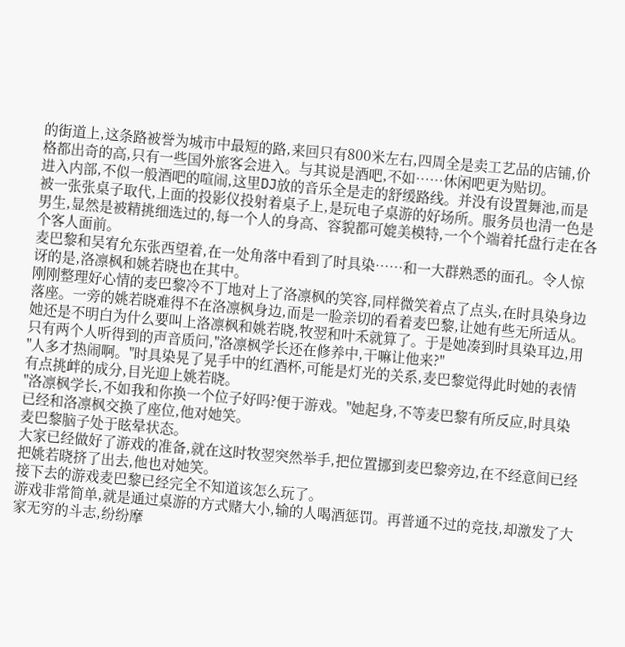的街道上,这条路被誉为城市中最短的路,来回只有800米左右,四周全是卖工艺品的店铺,价格都出奇的高,只有一些国外旅客会进入。与其说是酒吧,不如……休闲吧更为贴切。
进入内部,不似一般酒吧的喧闹,这里DJ放的音乐全是走的舒缓路线。并没有设置舞池,而是被一张张桌子取代,上面的投影仪投射着桌子上,是玩电子桌游的好场所。服务员也清一色是男生,显然是被精挑细选过的,每一个人的身高、容貌都可媲美模特,一个个端着托盘行走在各个客人面前。
麦巴黎和吴宥允东张西望着,在一处角落中看到了时具染……和一大群熟悉的面孔。令人惊讶的是,洛凛枫和姚若晓也在其中。
刚刚整理好心情的麦巴黎冷不丁地对上了洛凛枫的笑容,同样微笑着点了点头,在时具染身边落座。一旁的姚若晓难得不在洛凛枫身边,而是一脸亲切的看着麦巴黎,让她有些无所适从。
她还是不明白为什么要叫上洛凛枫和姚若晓,牧翌和叶禾就算了。于是她凑到时具染耳边,用只有两个人听得到的声音质问,"洛凛枫学长还在修养中,干嘛让他来?"
"人多才热闹啊。"时具染晃了晃手中的红酒杯,可能是灯光的关系,麦巴黎觉得此时她的表情有点挑衅的成分,目光迎上姚若晓。
"洛凛枫学长,不如我和你换一个位子好吗?便于游戏。"她起身,不等麦巴黎有所反应,时具染已经和洛凛枫交换了座位,他对她笑。
麦巴黎脑子处于眩晕状态。
大家已经做好了游戏的准备,就在这时牧翌突然举手,把位置挪到麦巴黎旁边,在不经意间已经把姚若晓挤了出去,他也对她笑。
接下去的游戏麦巴黎已经完全不知道该怎么玩了。
游戏非常简单,就是通过桌游的方式赌大小,输的人喝酒惩罚。再普通不过的竞技,却激发了大家无穷的斗志,纷纷摩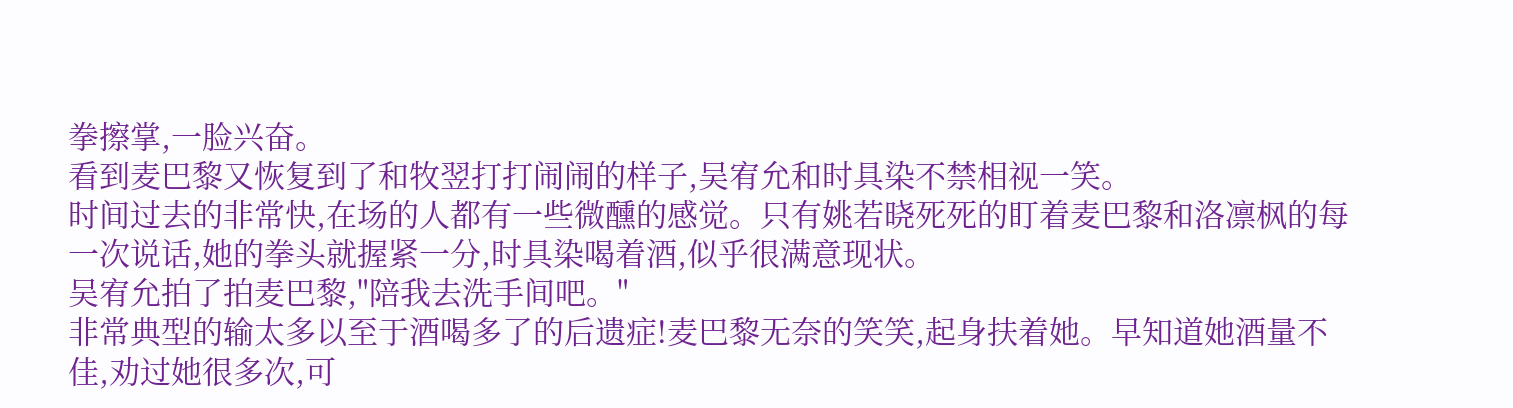拳擦掌,一脸兴奋。
看到麦巴黎又恢复到了和牧翌打打闹闹的样子,吴宥允和时具染不禁相视一笑。
时间过去的非常快,在场的人都有一些微醺的感觉。只有姚若晓死死的盯着麦巴黎和洛凛枫的每一次说话,她的拳头就握紧一分,时具染喝着酒,似乎很满意现状。
吴宥允拍了拍麦巴黎,"陪我去洗手间吧。"
非常典型的输太多以至于酒喝多了的后遗症!麦巴黎无奈的笑笑,起身扶着她。早知道她酒量不佳,劝过她很多次,可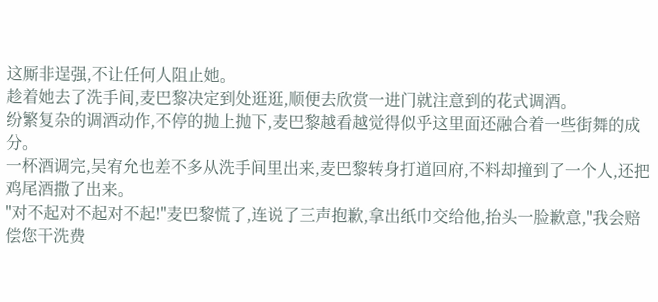这厮非逞强,不让任何人阻止她。
趁着她去了洗手间,麦巴黎决定到处逛逛,顺便去欣赏一进门就注意到的花式调酒。
纷繁复杂的调酒动作,不停的抛上抛下,麦巴黎越看越觉得似乎这里面还融合着一些街舞的成分。
一杯酒调完,吴宥允也差不多从洗手间里出来,麦巴黎转身打道回府,不料却撞到了一个人,还把鸡尾酒撒了出来。
"对不起对不起对不起!"麦巴黎慌了,连说了三声抱歉,拿出纸巾交给他,抬头一脸歉意,"我会赔偿您干洗费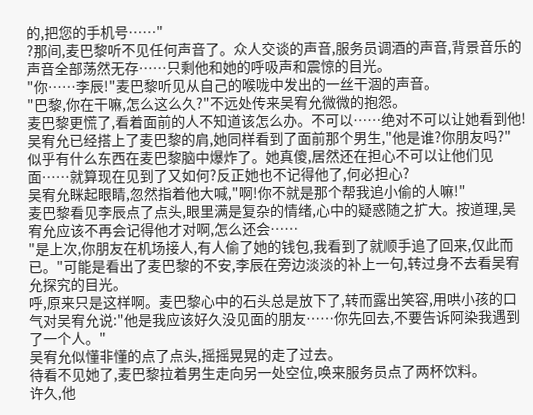的,把您的手机号……"
?那间,麦巴黎听不见任何声音了。众人交谈的声音,服务员调酒的声音,背景音乐的声音全部荡然无存……只剩他和她的呼吸声和震惊的目光。
"你……李辰!"麦巴黎听见从自己的喉咙中发出的一丝干涸的声音。
"巴黎,你在干嘛,怎么这么久?"不远处传来吴宥允微微的抱怨。
麦巴黎更慌了,看着面前的人不知道该怎么办。不可以……绝对不可以让她看到他!
吴宥允已经搭上了麦巴黎的肩,她同样看到了面前那个男生,"他是谁?你朋友吗?"
似乎有什么东西在麦巴黎脑中爆炸了。她真傻,居然还在担心不可以让他们见面……就算现在见到了又如何?反正她也不记得他了,何必担心?
吴宥允眯起眼睛,忽然指着他大喊,"啊!你不就是那个帮我追小偷的人嘛!"
麦巴黎看见李辰点了点头,眼里满是复杂的情绪,心中的疑惑随之扩大。按道理,吴宥允应该不再会记得他才对啊,怎么还会……
"是上次,你朋友在机场接人,有人偷了她的钱包,我看到了就顺手追了回来,仅此而已。"可能是看出了麦巴黎的不安,李辰在旁边淡淡的补上一句,转过身不去看吴宥允探究的目光。
呼,原来只是这样啊。麦巴黎心中的石头总是放下了,转而露出笑容,用哄小孩的口气对吴宥允说:"他是我应该好久没见面的朋友……你先回去,不要告诉阿染我遇到了一个人。"
吴宥允似懂非懂的点了点头,摇摇晃晃的走了过去。
待看不见她了,麦巴黎拉着男生走向另一处空位,唤来服务员点了两杯饮料。
许久,他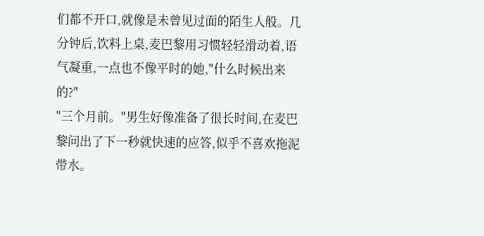们都不开口,就像是未曾见过面的陌生人般。几分钟后,饮料上桌,麦巴黎用习惯轻轻滑动着,语气凝重,一点也不像平时的她,"什么时候出来的?"
"三个月前。"男生好像准备了很长时间,在麦巴黎问出了下一秒就快速的应答,似乎不喜欢拖泥带水。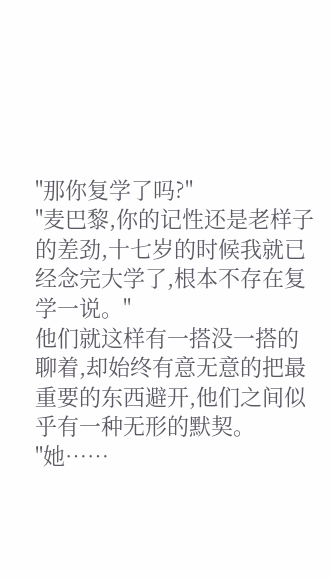"那你复学了吗?"
"麦巴黎,你的记性还是老样子的差劲,十七岁的时候我就已经念完大学了,根本不存在复学一说。"
他们就这样有一搭没一搭的聊着,却始终有意无意的把最重要的东西避开,他们之间似乎有一种无形的默契。
"她……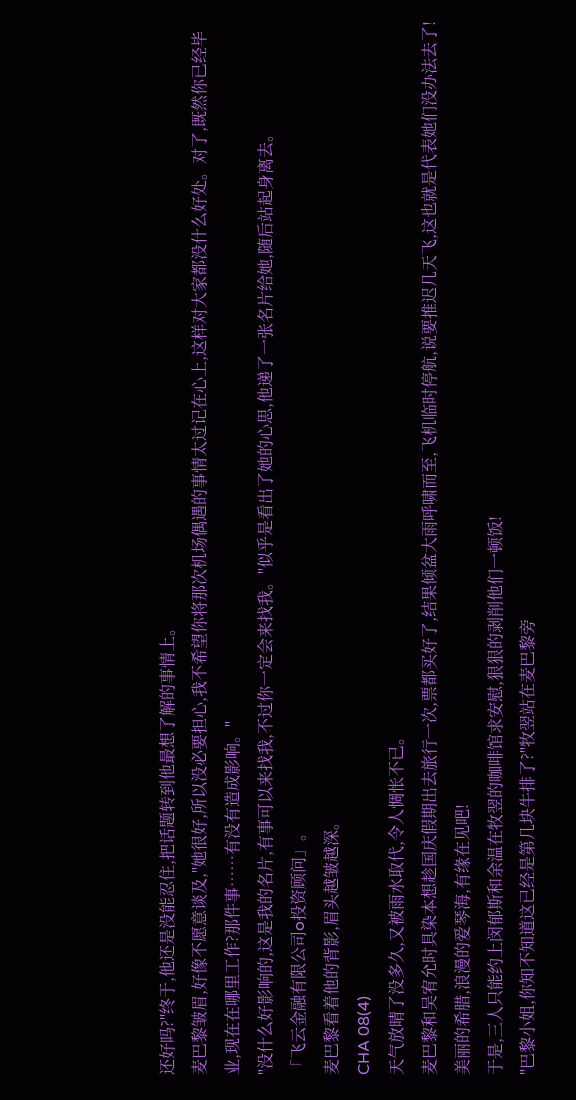还好吗?"终于,他还是没能忍住,把话题转到他最想了解的事情上。
麦巴黎皱眉,好像不愿意谈及,"她很好,所以没必要担心,我不希望你将那次机场偶遇的事情太过记在心上,这样对大家都没什么好处。对了,既然你已经毕业,现在在哪里工作?那件事……有没有造成影响。"
"没什么好影响的,这是我的名片,有事可以来找我,不过你一定会来找我。"似乎是看出了她的心思,他递了一张名片给她,随后站起身离去。
「飞云金融有限公司o投资顾问」。
麦巴黎看着他的背影,眉头越皱越深。
CHA 08(4)
天气放晴了没多久,又被雨水取代,令人惆怅不已。
麦巴黎和吴宥允时具染本想趁国庆假期出去旅行一次,票都买好了,结果倾盆大雨呼啸而至,飞机临时停航,说要推迟几天飞,这也就是代表她们没办法去了!
美丽的希腊,浪漫的爱琴海,有缘在见吧!
于是,三人只能约上闵郁斯和余温在牧翌的咖啡馆求安慰,狠狠的剥削他们一顿饭!
"巴黎小姐,你知不知道这已经是第几块牛排了?"牧翌站在麦巴黎旁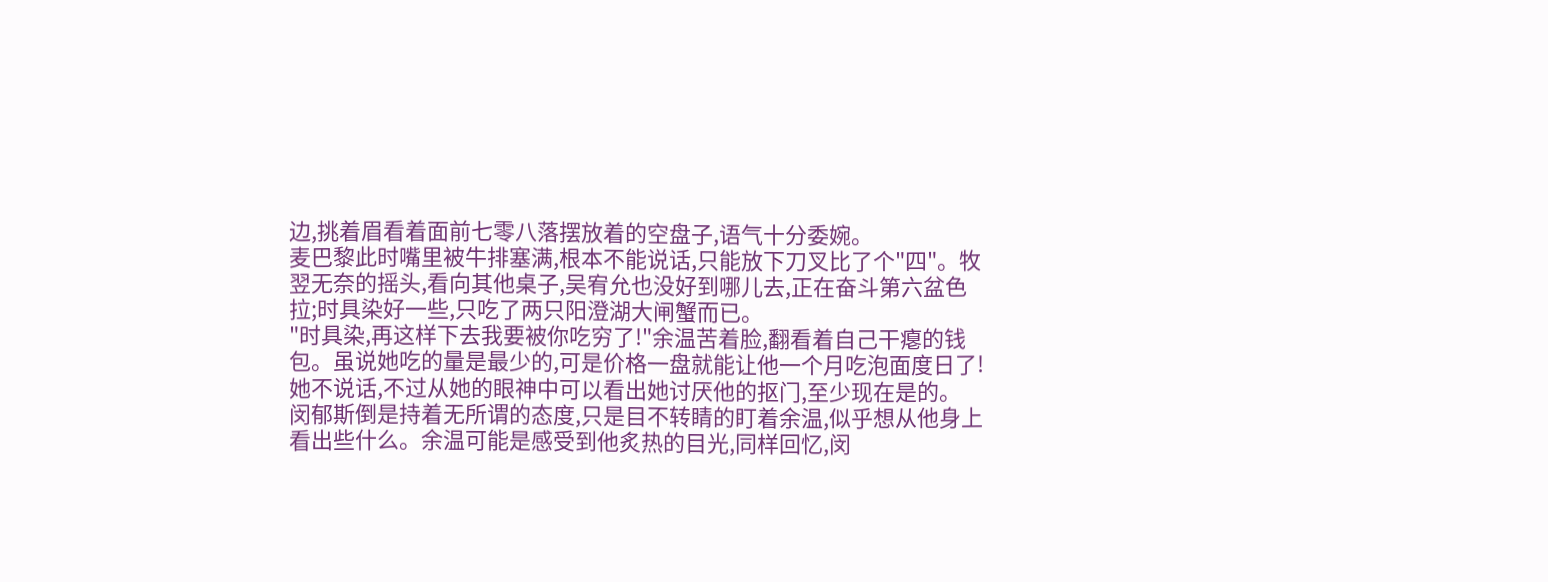边,挑着眉看着面前七零八落摆放着的空盘子,语气十分委婉。
麦巴黎此时嘴里被牛排塞满,根本不能说话,只能放下刀叉比了个"四"。牧翌无奈的摇头,看向其他桌子,吴宥允也没好到哪儿去,正在奋斗第六盆色拉;时具染好一些,只吃了两只阳澄湖大闸蟹而已。
"时具染,再这样下去我要被你吃穷了!"余温苦着脸,翻看着自己干瘪的钱包。虽说她吃的量是最少的,可是价格一盘就能让他一个月吃泡面度日了!
她不说话,不过从她的眼神中可以看出她讨厌他的抠门,至少现在是的。
闵郁斯倒是持着无所谓的态度,只是目不转睛的盯着余温,似乎想从他身上看出些什么。余温可能是感受到他炙热的目光,同样回忆,闵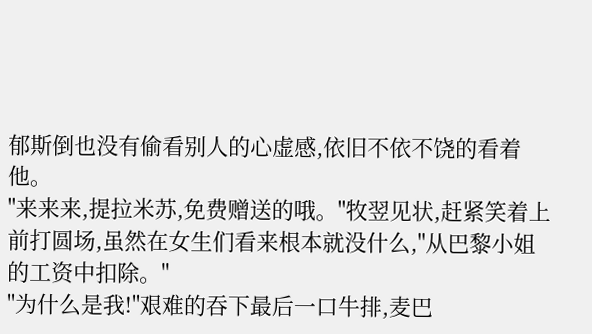郁斯倒也没有偷看别人的心虚感,依旧不依不饶的看着他。
"来来来,提拉米苏,免费赠送的哦。"牧翌见状,赶紧笑着上前打圆场,虽然在女生们看来根本就没什么,"从巴黎小姐的工资中扣除。"
"为什么是我!"艰难的吞下最后一口牛排,麦巴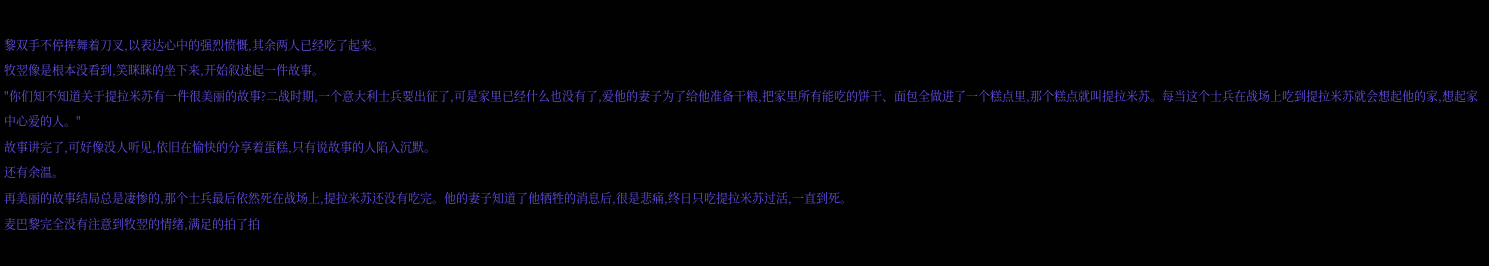黎双手不停挥舞着刀叉,以表达心中的强烈愤慨,其余两人已经吃了起来。
牧翌像是根本没看到,笑眯眯的坐下来,开始叙述起一件故事。
"你们知不知道关于提拉米苏有一件很美丽的故事?二战时期,一个意大利士兵要出征了,可是家里已经什么也没有了,爱他的妻子为了给他准备干粮,把家里所有能吃的饼干、面包全做进了一个糕点里,那个糕点就叫提拉米苏。每当这个士兵在战场上吃到提拉米苏就会想起他的家,想起家中心爱的人。"
故事讲完了,可好像没人听见,依旧在愉快的分享着蛋糕,只有说故事的人陷入沉默。
还有余温。
再美丽的故事结局总是凄惨的,那个士兵最后依然死在战场上,提拉米苏还没有吃完。他的妻子知道了他牺牲的消息后,很是悲痛,终日只吃提拉米苏过活,一直到死。
麦巴黎完全没有注意到牧翌的情绪,满足的拍了拍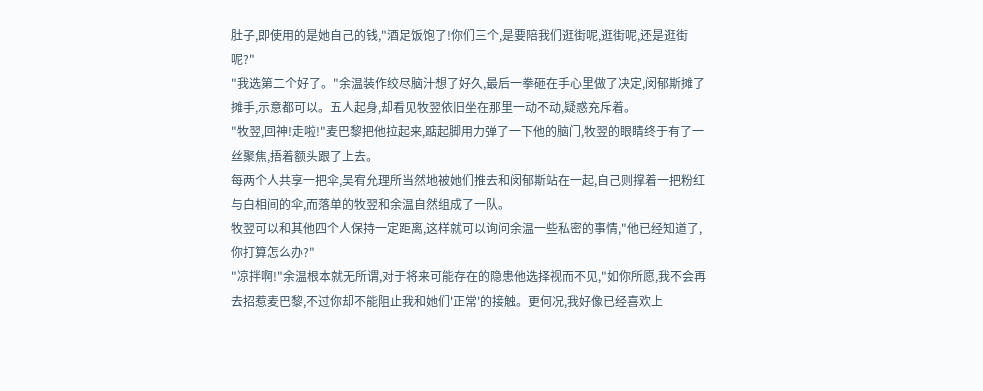肚子,即使用的是她自己的钱,"酒足饭饱了!你们三个,是要陪我们逛街呢,逛街呢,还是逛街呢?"
"我选第二个好了。"余温装作绞尽脑汁想了好久,最后一拳砸在手心里做了决定,闵郁斯摊了摊手,示意都可以。五人起身,却看见牧翌依旧坐在那里一动不动,疑惑充斥着。
"牧翌,回神!走啦!"麦巴黎把他拉起来,踮起脚用力弹了一下他的脑门,牧翌的眼睛终于有了一丝聚焦,捂着额头跟了上去。
每两个人共享一把伞,吴宥允理所当然地被她们推去和闵郁斯站在一起,自己则撑着一把粉红与白相间的伞,而落单的牧翌和余温自然组成了一队。
牧翌可以和其他四个人保持一定距离,这样就可以询问余温一些私密的事情,"他已经知道了,你打算怎么办?"
"凉拌啊!"余温根本就无所谓,对于将来可能存在的隐患他选择视而不见,"如你所愿,我不会再去招惹麦巴黎,不过你却不能阻止我和她们'正常'的接触。更何况,我好像已经喜欢上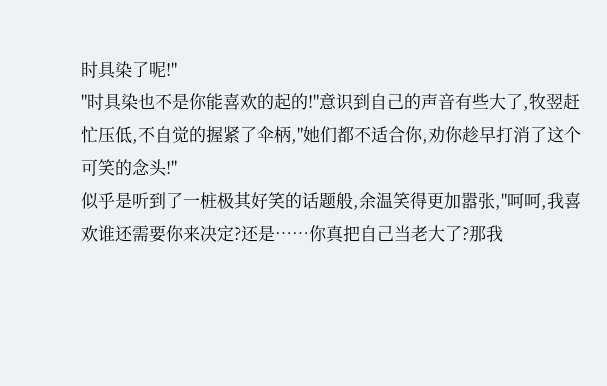时具染了呢!"
"时具染也不是你能喜欢的起的!"意识到自己的声音有些大了,牧翌赶忙压低,不自觉的握紧了伞柄,"她们都不适合你,劝你趁早打消了这个可笑的念头!"
似乎是听到了一桩极其好笑的话题般,余温笑得更加嚣张,"呵呵,我喜欢谁还需要你来决定?还是……你真把自己当老大了?那我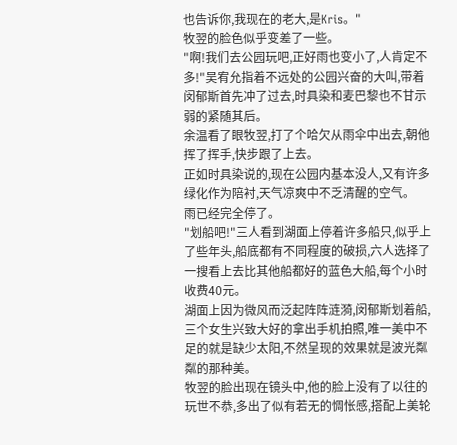也告诉你,我现在的老大,是Kris。"
牧翌的脸色似乎变差了一些。
"啊!我们去公园玩吧,正好雨也变小了,人肯定不多!"吴宥允指着不远处的公园兴奋的大叫,带着闵郁斯首先冲了过去,时具染和麦巴黎也不甘示弱的紧随其后。
余温看了眼牧翌,打了个哈欠从雨伞中出去,朝他挥了挥手,快步跟了上去。
正如时具染说的,现在公园内基本没人,又有许多绿化作为陪衬,天气凉爽中不乏清醒的空气。
雨已经完全停了。
"划船吧!"三人看到湖面上停着许多船只,似乎上了些年头,船底都有不同程度的破损,六人选择了一搜看上去比其他船都好的蓝色大船,每个小时收费40元。
湖面上因为微风而泛起阵阵涟漪,闵郁斯划着船,三个女生兴致大好的拿出手机拍照,唯一美中不足的就是缺少太阳,不然呈现的效果就是波光粼粼的那种美。
牧翌的脸出现在镜头中,他的脸上没有了以往的玩世不恭,多出了似有若无的惆怅感,搭配上美轮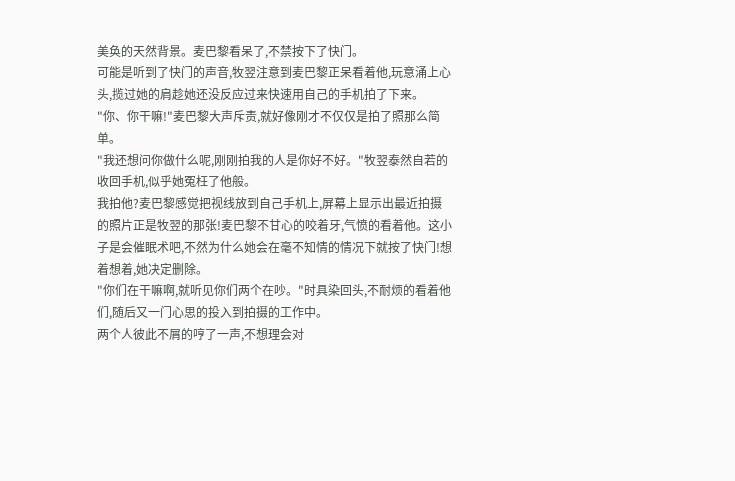美奂的天然背景。麦巴黎看呆了,不禁按下了快门。
可能是听到了快门的声音,牧翌注意到麦巴黎正呆看着他,玩意涌上心头,揽过她的肩趁她还没反应过来快速用自己的手机拍了下来。
"你、你干嘛!"麦巴黎大声斥责,就好像刚才不仅仅是拍了照那么简单。
"我还想问你做什么呢,刚刚拍我的人是你好不好。"牧翌泰然自若的收回手机,似乎她冤枉了他般。
我拍他?麦巴黎感觉把视线放到自己手机上,屏幕上显示出最近拍摄的照片正是牧翌的那张!麦巴黎不甘心的咬着牙,气愤的看着他。这小子是会催眠术吧,不然为什么她会在毫不知情的情况下就按了快门!想着想着,她决定删除。
"你们在干嘛啊,就听见你们两个在吵。"时具染回头,不耐烦的看着他们,随后又一门心思的投入到拍摄的工作中。
两个人彼此不屑的哼了一声,不想理会对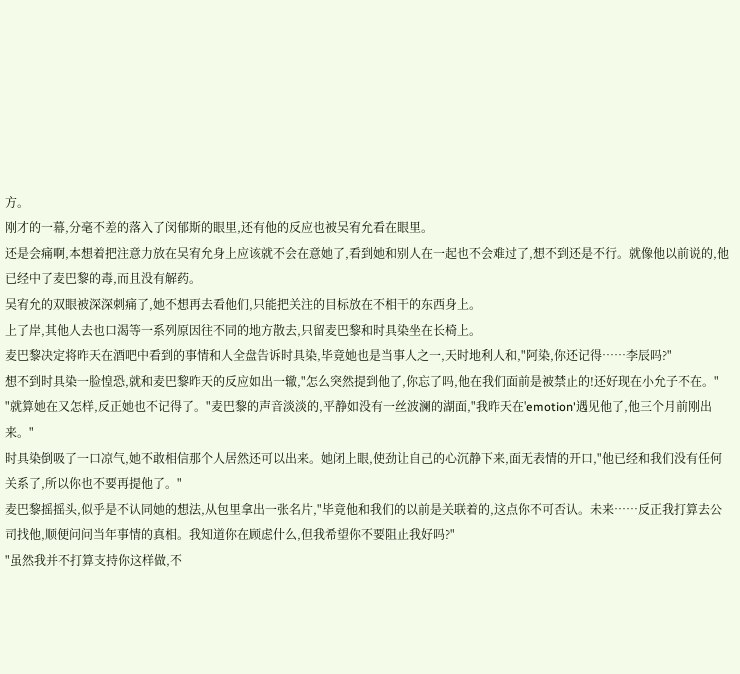方。
刚才的一幕,分毫不差的落入了闵郁斯的眼里,还有他的反应也被吴宥允看在眼里。
还是会痛啊,本想着把注意力放在吴宥允身上应该就不会在意她了,看到她和别人在一起也不会难过了,想不到还是不行。就像他以前说的,他已经中了麦巴黎的毒,而且没有解药。
吴宥允的双眼被深深刺痛了,她不想再去看他们,只能把关注的目标放在不相干的东西身上。
上了岸,其他人去也口渴等一系列原因往不同的地方散去,只留麦巴黎和时具染坐在长椅上。
麦巴黎决定将昨天在酒吧中看到的事情和人全盘告诉时具染,毕竟她也是当事人之一,天时地利人和,"阿染,你还记得……李辰吗?"
想不到时具染一脸惶恐,就和麦巴黎昨天的反应如出一辙,"怎么突然提到他了,你忘了吗,他在我们面前是被禁止的!还好现在小允子不在。"
"就算她在又怎样,反正她也不记得了。"麦巴黎的声音淡淡的,平静如没有一丝波澜的湖面,"我昨天在'emotion'遇见他了,他三个月前刚出来。"
时具染倒吸了一口凉气,她不敢相信那个人居然还可以出来。她闭上眼,使劲让自己的心沉静下来,面无表情的开口,"他已经和我们没有任何关系了,所以你也不要再提他了。"
麦巴黎摇摇头,似乎是不认同她的想法,从包里拿出一张名片,"毕竟他和我们的以前是关联着的,这点你不可否认。未来……反正我打算去公司找他,顺便问问当年事情的真相。我知道你在顾虑什么,但我希望你不要阻止我好吗?"
"虽然我并不打算支持你这样做,不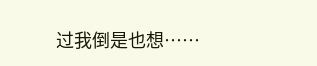过我倒是也想……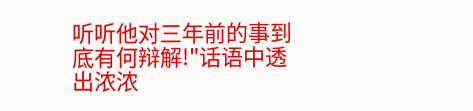听听他对三年前的事到底有何辩解!"话语中透出浓浓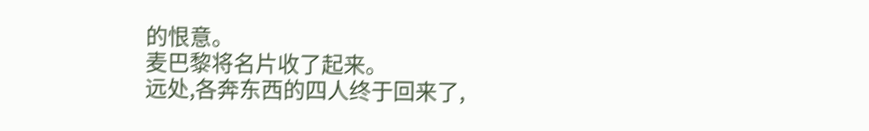的恨意。
麦巴黎将名片收了起来。
远处,各奔东西的四人终于回来了,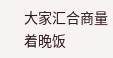大家汇合商量着晚饭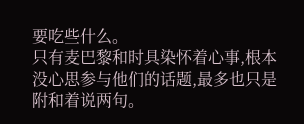要吃些什么。
只有麦巴黎和时具染怀着心事,根本没心思参与他们的话题,最多也只是附和着说两句。